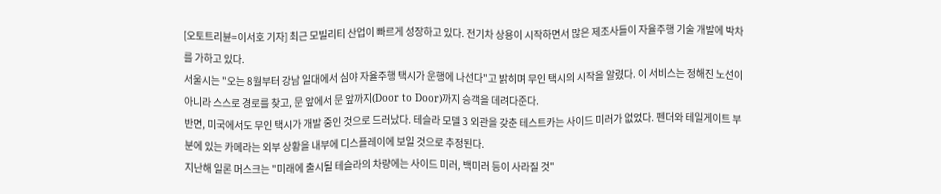[오토트리뷴=이서호 기자] 최근 모빌리티 산업이 빠르게 성장하고 있다. 전기차 상용이 시작하면서 많은 제조사들이 자율주행 기술 개발에 박차를 가하고 있다.
서울시는 "오는 8월부터 강남 일대에서 심야 자율주행 택시가 운행에 나선다"고 밝히며 무인 택시의 시작을 알렸다. 이 서비스는 정해진 노선이 아니라 스스로 경로를 찾고, 문 앞에서 문 앞까지(Door to Door)까지 승객을 데려다준다.
반면, 미국에서도 무인 택시가 개발 중인 것으로 드러났다. 테슬라 모델 3 외관을 갖춘 테스트카는 사이드 미러가 없었다. 펜더와 테일게이트 부분에 있는 카메라는 외부 상황을 내부에 디스플레이에 보일 것으로 추정된다.
지난해 일론 머스크는 "미래에 출시될 테슬라의 차량에는 사이드 미러, 백미러 등이 사라질 것"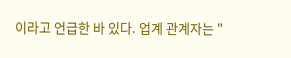이라고 언급한 바 있다. 업계 관계자는 "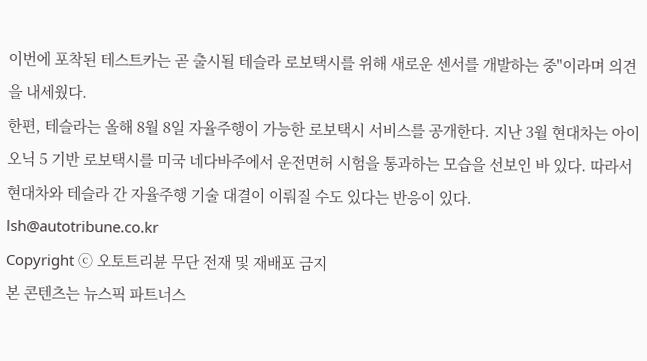이번에 포착된 테스트카는 곧 출시될 테슬라 로보택시를 위해 새로운 센서를 개발하는 중"이라며 의견을 내세웠다.
한편, 테슬라는 올해 8월 8일 자율주행이 가능한 로보택시 서비스를 공개한다. 지난 3월 현대차는 아이오닉 5 기반 로보택시를 미국 네다바주에서 운전면허 시험을 통과하는 모습을 선보인 바 있다. 따라서 현대차와 테슬라 간 자율주행 기술 대결이 이뤄질 수도 있다는 반응이 있다.
lsh@autotribune.co.kr
Copyright ⓒ 오토트리뷴 무단 전재 및 재배포 금지
본 콘텐츠는 뉴스픽 파트너스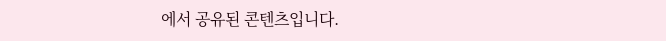에서 공유된 콘텐츠입니다.